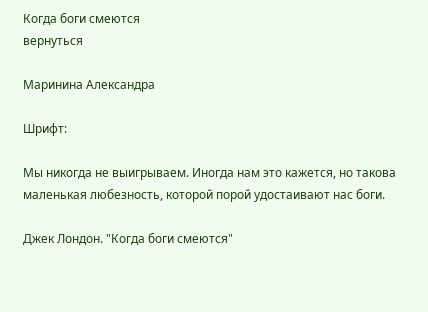Когда боги смеются
вернуться

Маринина Александра

Шрифт:

Мы никогда не выигрываем. Иногда нам это кажется, но такова маленькая любезность, которой порой удостаивают нас боги.

Джек Лондон. "Когда боги смеются"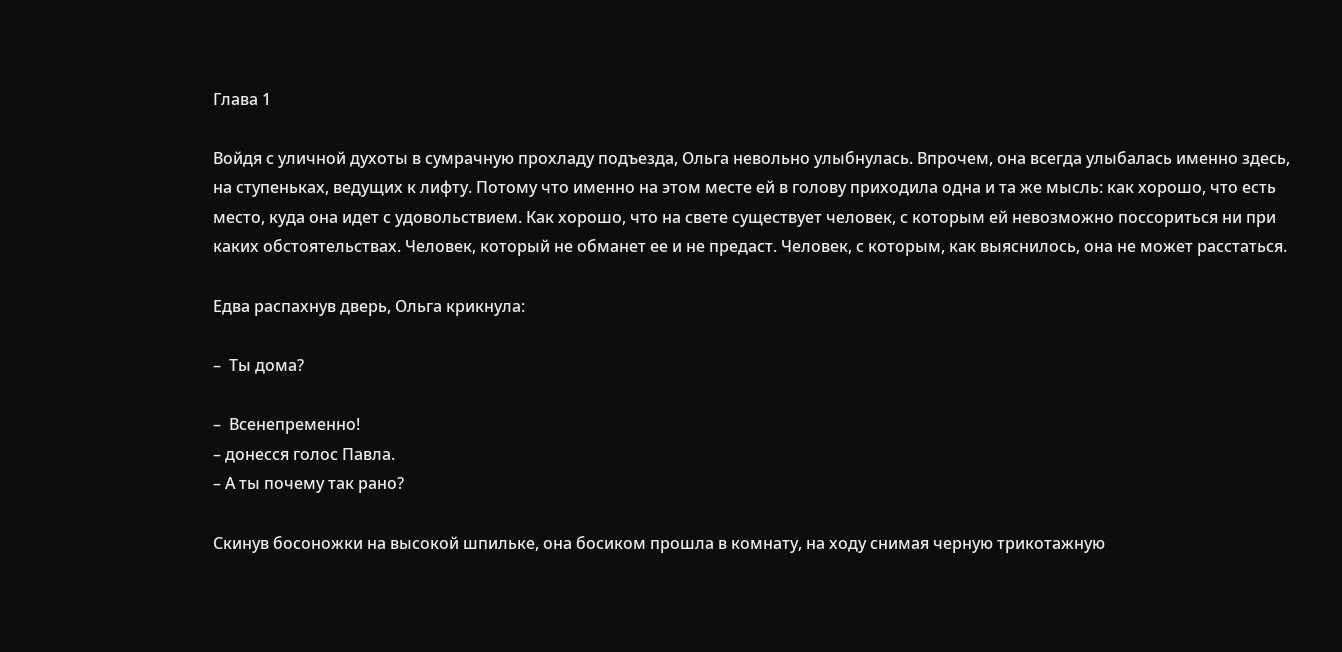Глава 1

Войдя с уличной духоты в сумрачную прохладу подъезда, Ольга невольно улыбнулась. Впрочем, она всегда улыбалась именно здесь, на ступеньках, ведущих к лифту. Потому что именно на этом месте ей в голову приходила одна и та же мысль: как хорошо, что есть место, куда она идет с удовольствием. Как хорошо, что на свете существует человек, с которым ей невозможно поссориться ни при каких обстоятельствах. Человек, который не обманет ее и не предаст. Человек, с которым, как выяснилось, она не может расстаться.

Едва распахнув дверь, Ольга крикнула:

–  Ты дома?

–  Всенепременно!
– донесся голос Павла.
– А ты почему так рано?

Скинув босоножки на высокой шпильке, она босиком прошла в комнату, на ходу снимая черную трикотажную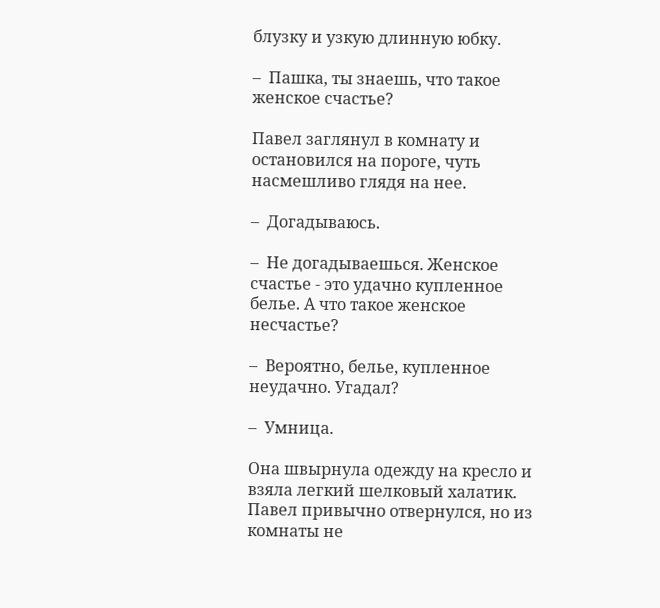блузку и узкую длинную юбку.

–  Пашка, ты знаешь, что такое женское счастье?

Павел заглянул в комнату и остановился на пороге, чуть насмешливо глядя на нее.

–  Догадываюсь.

–  Не догадываешься. Женское счастье - это удачно купленное белье. А что такое женское несчастье?

–  Вероятно, белье, купленное неудачно. Угадал?

–  Умница.

Она швырнула одежду на кресло и взяла легкий шелковый халатик. Павел привычно отвернулся, но из комнаты не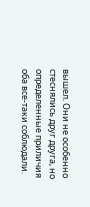вышел. Они не особенно стеснялись друг друга, но определенные приличия оба все-таки соблюдали.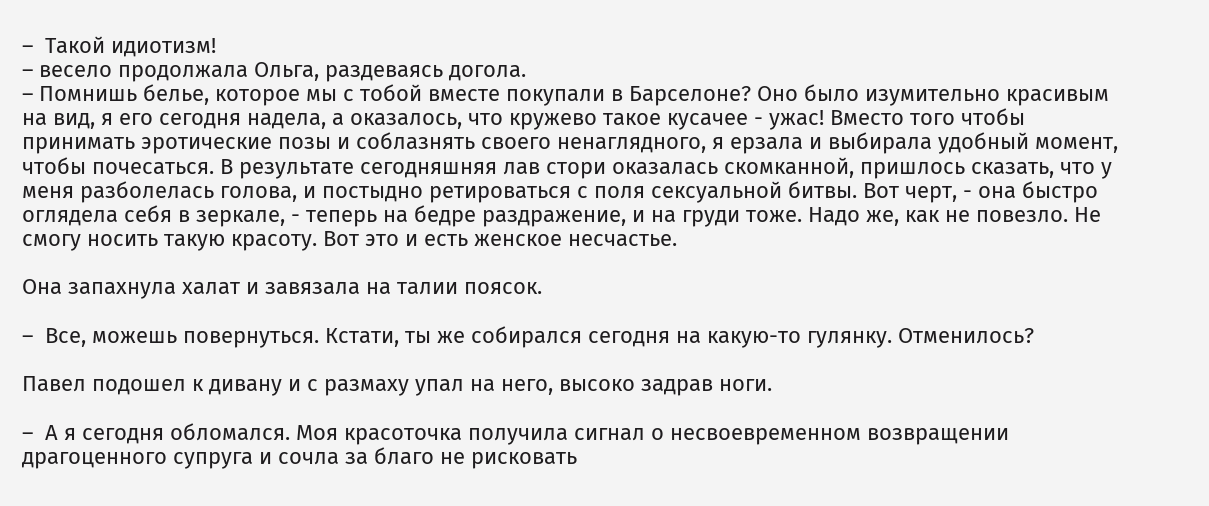–  Такой идиотизм!
– весело продолжала Ольга, раздеваясь догола.
– Помнишь белье, которое мы с тобой вместе покупали в Барселоне? Оно было изумительно красивым на вид, я его сегодня надела, а оказалось, что кружево такое кусачее - ужас! Вместо того чтобы принимать эротические позы и соблазнять своего ненаглядного, я ерзала и выбирала удобный момент, чтобы почесаться. В результате сегодняшняя лав стори оказалась скомканной, пришлось сказать, что у меня разболелась голова, и постыдно ретироваться с поля сексуальной битвы. Вот черт, - она быстро оглядела себя в зеркале, - теперь на бедре раздражение, и на груди тоже. Надо же, как не повезло. Не смогу носить такую красоту. Вот это и есть женское несчастье.

Она запахнула халат и завязала на талии поясок.

–  Все, можешь повернуться. Кстати, ты же собирался сегодня на какую-то гулянку. Отменилось?

Павел подошел к дивану и с размаху упал на него, высоко задрав ноги.

–  А я сегодня обломался. Моя красоточка получила сигнал о несвоевременном возвращении драгоценного супруга и сочла за благо не рисковать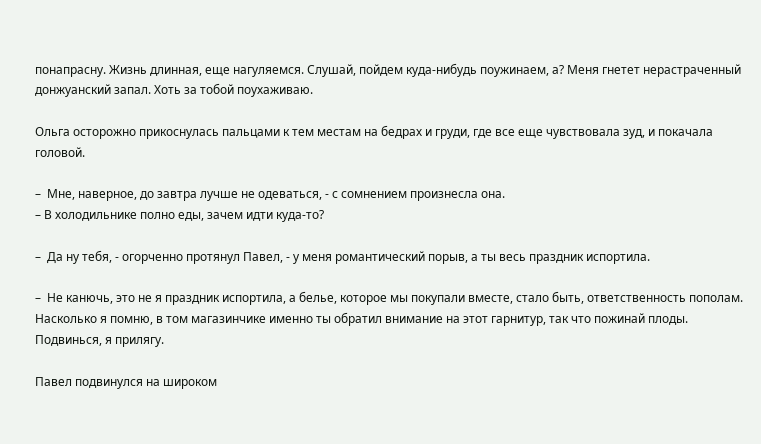понапрасну. Жизнь длинная, еще нагуляемся. Слушай, пойдем куда-нибудь поужинаем, а? Меня гнетет нерастраченный донжуанский запал. Хоть за тобой поухаживаю.

Ольга осторожно прикоснулась пальцами к тем местам на бедрах и груди, где все еще чувствовала зуд, и покачала головой.

–  Мне, наверное, до завтра лучше не одеваться, - с сомнением произнесла она.
– В холодильнике полно еды, зачем идти куда-то?

–  Да ну тебя, - огорченно протянул Павел, - у меня романтический порыв, а ты весь праздник испортила.

–  Не канючь, это не я праздник испортила, а белье, которое мы покупали вместе, стало быть, ответственность пополам. Насколько я помню, в том магазинчике именно ты обратил внимание на этот гарнитур, так что пожинай плоды. Подвинься, я прилягу.

Павел подвинулся на широком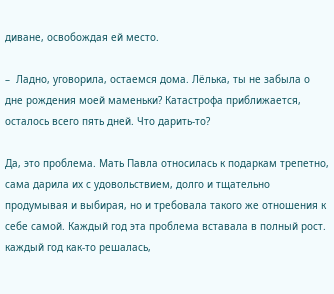диване, освобождая ей место.

–  Ладно, уговорила, остаемся дома. Лёлька, ты не забыла о дне рождения моей маменьки? Катастрофа приближается, осталось всего пять дней. Что дарить-то?

Да, это проблема. Мать Павла относилась к подаркам трепетно, сама дарила их с удовольствием, долго и тщательно продумывая и выбирая, но и требовала такого же отношения к себе самой. Каждый год эта проблема вставала в полный рост. каждый год как-то решалась,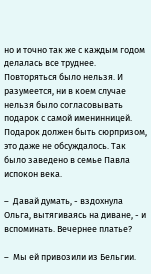но и точно так же с каждым годом делалась все труднее. Повторяться было нельзя. И разумеется, ни в коем случае нельзя было согласовывать подарок с самой именинницей. Подарок должен быть сюрпризом, это даже не обсуждалось. Так было заведено в семье Павла испокон века.

–  Давай думать, - вздохнула Ольга, вытягиваясь на диване, - и вспоминать. Вечернее платье?

–  Мы ей привозили из Бельгии.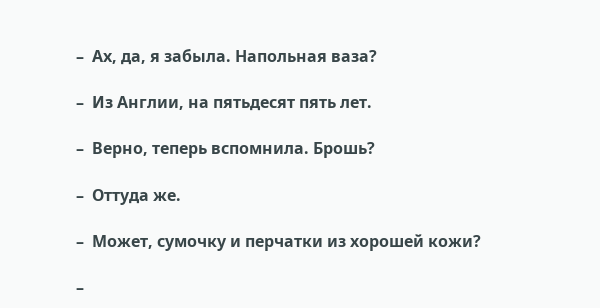–  Ах, да, я забыла. Напольная ваза?

–  Из Англии, на пятьдесят пять лет.

–  Верно, теперь вспомнила. Брошь?

–  Оттуда же.

–  Может, сумочку и перчатки из хорошей кожи?

–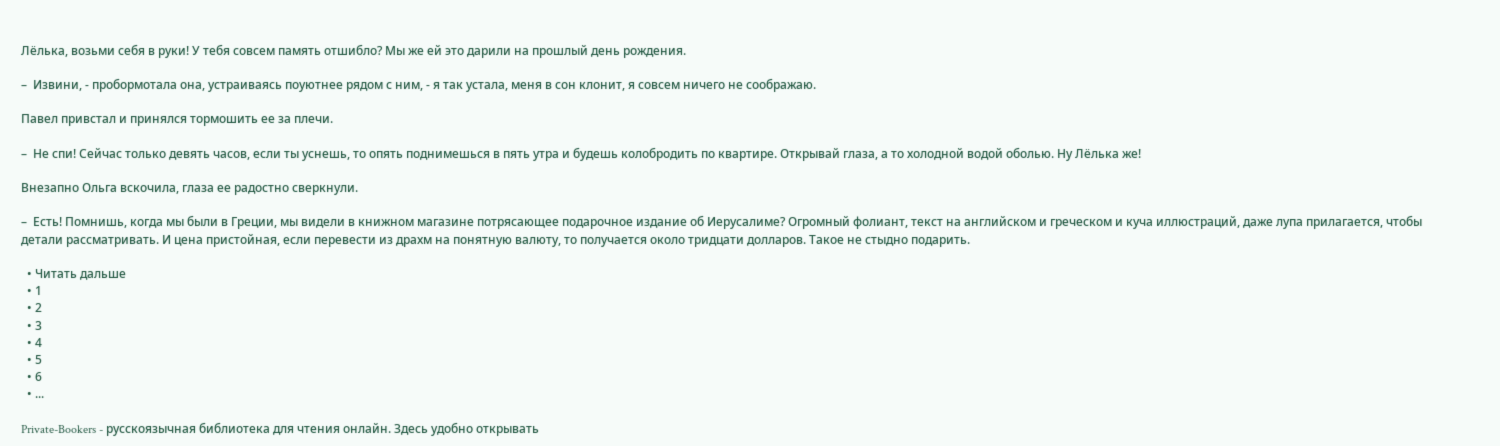Лёлька, возьми себя в руки! У тебя совсем память отшибло? Мы же ей это дарили на прошлый день рождения.

–  Извини, - пробормотала она, устраиваясь поуютнее рядом с ним, - я так устала, меня в сон клонит, я совсем ничего не соображаю.

Павел привстал и принялся тормошить ее за плечи.

–  Не спи! Сейчас только девять часов, если ты уснешь, то опять поднимешься в пять утра и будешь колобродить по квартире. Открывай глаза, а то холодной водой оболью. Ну Лёлька же!

Внезапно Ольга вскочила, глаза ее радостно сверкнули.

–  Есть! Помнишь, когда мы были в Греции, мы видели в книжном магазине потрясающее подарочное издание об Иерусалиме? Огромный фолиант, текст на английском и греческом и куча иллюстраций, даже лупа прилагается, чтобы детали рассматривать. И цена пристойная, если перевести из драхм на понятную валюту, то получается около тридцати долларов. Такое не стыдно подарить.

  • Читать дальше
  • 1
  • 2
  • 3
  • 4
  • 5
  • 6
  • ...

Private-Bookers - русскоязычная библиотека для чтения онлайн. Здесь удобно открывать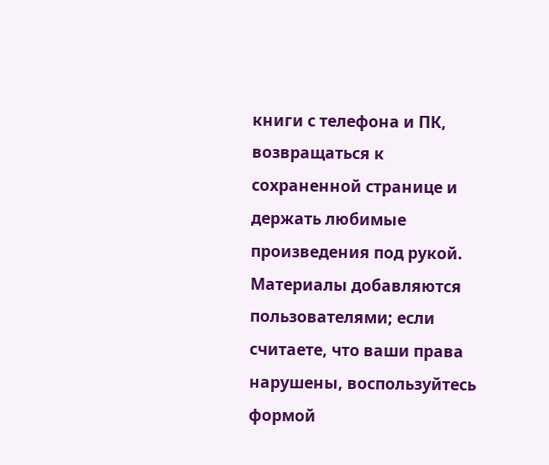книги с телефона и ПК, возвращаться к сохраненной странице и держать любимые произведения под рукой. Материалы добавляются пользователями; если считаете, что ваши права нарушены, воспользуйтесь формой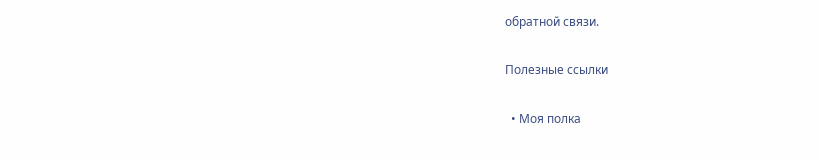обратной связи.

Полезные ссылки

  • Моя полка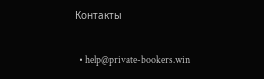Контакты

  • help@private-bookers.win